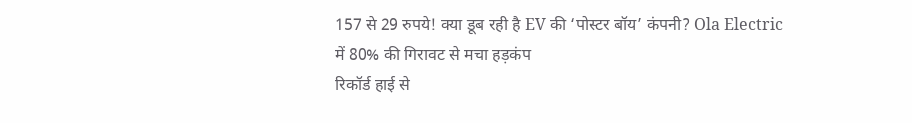157 से 29 रुपये! क्या डूब रही है EV की ‘पोस्टर बॉय’ कंपनी? Ola Electric में 80% की गिरावट से मचा हड़कंप
रिकॉर्ड हाई से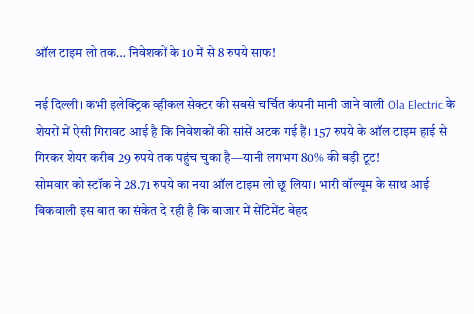ऑल टाइम लो तक… निवेशकों के 10 में से 8 रुपये साफ!

नई दिल्ली। कभी इलेक्ट्रिक व्हीकल सेक्टर की सबसे चर्चित कंपनी मानी जाने वाली Ola Electric के शेयरों में ऐसी गिरावट आई है कि निवेशकों की सांसें अटक गई हैं। 157 रुपये के ऑल टाइम हाई से गिरकर शेयर करीब 29 रुपये तक पहुंच चुका है—यानी लगभग 80% की बड़ी टूट!
सोमवार को स्टॉक ने 28.71 रुपये का नया ऑल टाइम लो छू लिया। भारी वॉल्यूम के साथ आई बिकवाली इस बात का संकेत दे रही है कि बाजार में सेंटिमेंट बेहद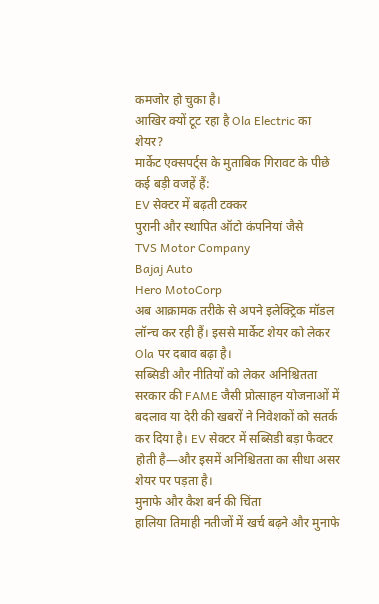कमजोर हो चुका है।
आखिर क्यों टूट रहा है Ola Electric का शेयर?
मार्केट एक्सपर्ट्स के मुताबिक गिरावट के पीछे कई बड़ी वजहें हैं:
EV सेक्टर में बढ़ती टक्कर
पुरानी और स्थापित ऑटो कंपनियां जैसे
TVS Motor Company
Bajaj Auto
Hero MotoCorp
अब आक्रामक तरीके से अपने इलेक्ट्रिक मॉडल लॉन्च कर रही हैं। इससे मार्केट शेयर को लेकर Ola पर दबाव बढ़ा है।
सब्सिडी और नीतियों को लेकर अनिश्चितता
सरकार की FAME जैसी प्रोत्साहन योजनाओं में बदलाव या देरी की खबरों ने निवेशकों को सतर्क कर दिया है। EV सेक्टर में सब्सिडी बड़ा फैक्टर होती है—और इसमें अनिश्चितता का सीधा असर शेयर पर पड़ता है।
मुनाफे और कैश बर्न की चिंता
हालिया तिमाही नतीजों में खर्च बढ़ने और मुनाफे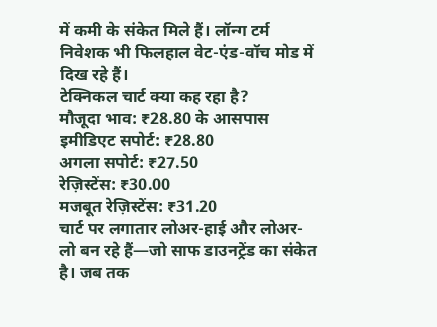में कमी के संकेत मिले हैं। लॉन्ग टर्म निवेशक भी फिलहाल वेट-एंड-वॉच मोड में दिख रहे हैं।
टेक्निकल चार्ट क्या कह रहा है?
मौजूदा भाव: ₹28.80 के आसपास
इमीडिएट सपोर्ट: ₹28.80
अगला सपोर्ट: ₹27.50
रेज़िस्टेंस: ₹30.00
मजबूत रेज़िस्टेंस: ₹31.20
चार्ट पर लगातार लोअर-हाई और लोअर-लो बन रहे हैं—जो साफ डाउनट्रेंड का संकेत है। जब तक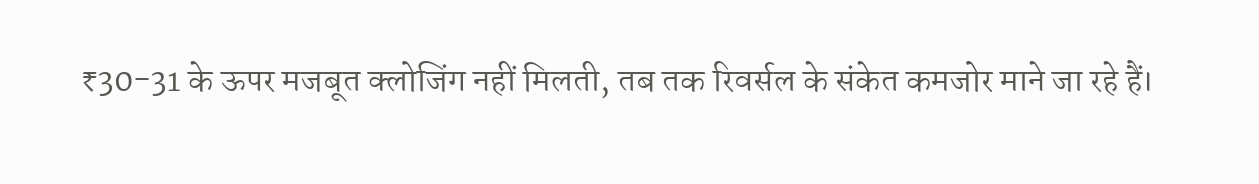₹30-31 के ऊपर मजबूत क्लोजिंग नहीं मिलती, तब तक रिवर्सल के संकेत कमजोर माने जा रहे हैं।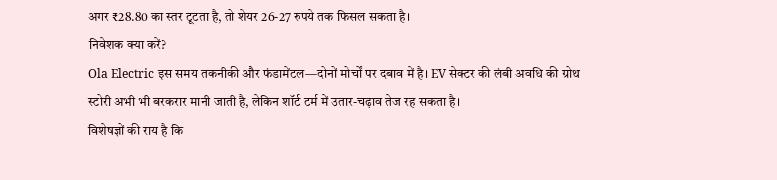अगर ₹28.80 का स्तर टूटता है, तो शेयर 26-27 रुपये तक फिसल सकता है।
निवेशक क्या करें?
Ola Electric इस समय तकनीकी और फंडामेंटल—दोनों मोर्चों पर दबाव में है। EV सेक्टर की लंबी अवधि की ग्रोथ स्टोरी अभी भी बरकरार मानी जाती है, लेकिन शॉर्ट टर्म में उतार-चढ़ाव तेज रह सकता है।
विशेषज्ञों की राय है कि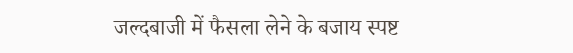जल्दबाजी में फैसला लेने के बजाय स्पष्ट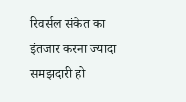रिवर्सल संकेत का इंतजार करना ज्यादा समझदारी हो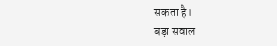सकता है।
बड़ा सवाल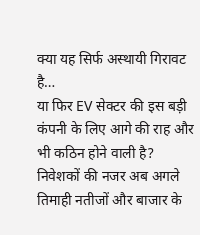क्या यह सिर्फ अस्थायी गिरावट है…
या फिर EV सेक्टर की इस बड़ी कंपनी के लिए आगे की राह और भी कठिन होने वाली है?
निवेशकों की नजर अब अगले तिमाही नतीजों और बाजार के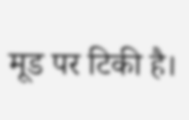मूड पर टिकी है।